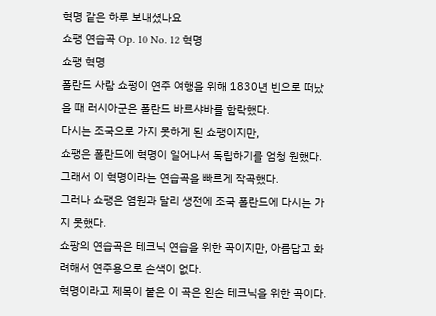혁명 같은 하루 보내셨나요
쇼팽 연습곡 Op. 10 No. 12 혁명
쇼팽 혁명
폴란드 사람 쇼펑이 연주 여행을 위해 1830년 빈으로 떠났을 때 러시아군은 폴란드 바르샤바를 함락했다.
다시는 조국으로 가지 못하게 된 쇼팽이지만,
쇼팽은 폴란드에 혁명이 일어나서 독립하기를 엄청 원했다.
그래서 이 혁명이라는 연습곡을 빠르게 작곡했다.
그러나 쇼팽은 염원과 달리 생전에 조국 폴란드에 다시는 가지 못했다.
쇼팡의 연습곡은 테크닉 연습을 위한 곡이지만, 아름답고 화려해서 연주용으로 손색이 없다.
혁명이라고 제목이 붙은 이 곡은 왼손 테크닉을 위한 곡이다.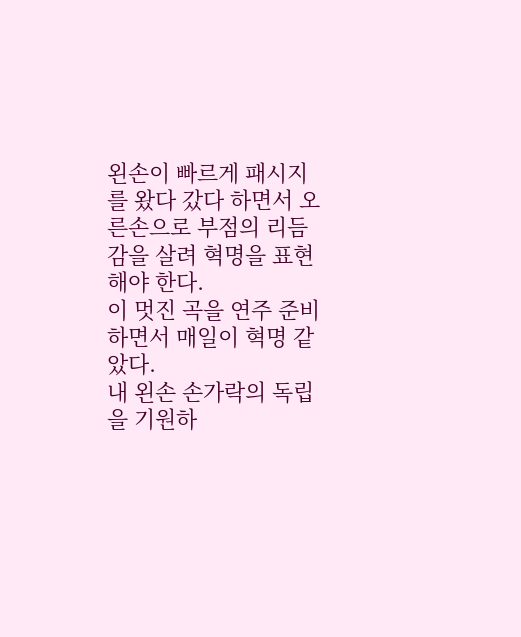왼손이 빠르게 패시지를 왔다 갔다 하면서 오른손으로 부점의 리듬감을 살려 혁명을 표현해야 한다.
이 멋진 곡을 연주 준비하면서 매일이 혁명 같았다.
내 왼손 손가락의 독립을 기원하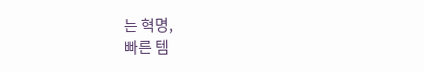는 혁명,
빠른 템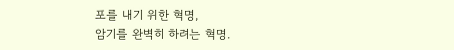포를 내기 위한 혁명,
암기를 완벽히 하려는 혁명.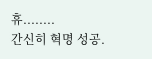휴........
간신히 혁명 성공.